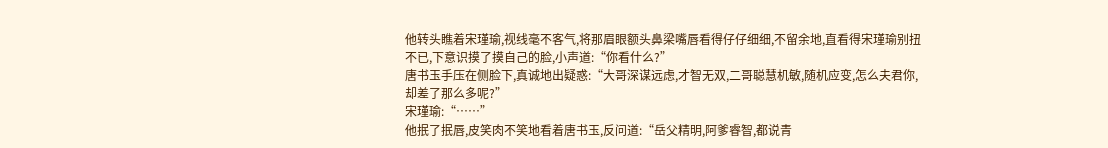他转头瞧着宋瑾瑜,视线毫不客气,将那眉眼额头鼻梁嘴唇看得仔仔细细,不留余地,直看得宋瑾瑜别扭不已,下意识摸了摸自己的脸,小声道:“你看什么?”
唐书玉手压在侧脸下,真诚地出疑惑:“大哥深谋远虑,才智无双,二哥聪慧机敏,随机应变,怎么夫君你,却差了那么多呢?”
宋瑾瑜:“……”
他抿了抿唇,皮笑肉不笑地看着唐书玉,反问道:“岳父精明,阿爹睿智,都说青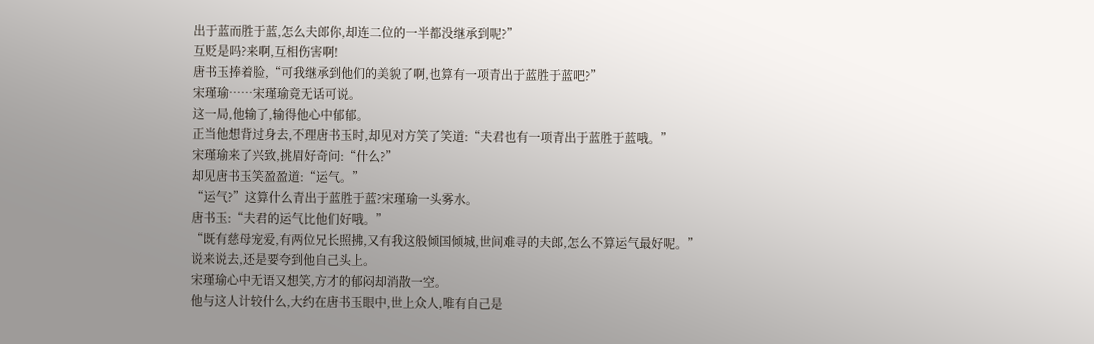出于蓝而胜于蓝,怎么夫郎你,却连二位的一半都没继承到呢?”
互贬是吗?来啊,互相伤害啊!
唐书玉捧着脸,“可我继承到他们的美貌了啊,也算有一项青出于蓝胜于蓝吧?”
宋瑾瑜……宋瑾瑜竟无话可说。
这一局,他输了,输得他心中郁郁。
正当他想背过身去,不理唐书玉时,却见对方笑了笑道:“夫君也有一项青出于蓝胜于蓝哦。”
宋瑾瑜来了兴致,挑眉好奇问:“什么?”
却见唐书玉笑盈盈道:“运气。”
“运气?”这算什么青出于蓝胜于蓝?宋瑾瑜一头雾水。
唐书玉:“夫君的运气比他们好哦。”
“既有慈母宠爱,有两位兄长照拂,又有我这般倾国倾城,世间难寻的夫郎,怎么不算运气最好呢。”
说来说去,还是要夸到他自己头上。
宋瑾瑜心中无语又想笑,方才的郁闷却消散一空。
他与这人计较什么,大约在唐书玉眼中,世上众人,唯有自己是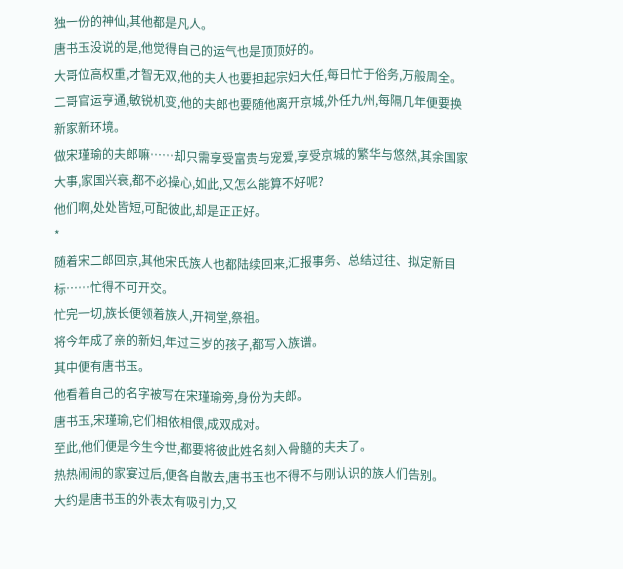独一份的神仙,其他都是凡人。
唐书玉没说的是,他觉得自己的运气也是顶顶好的。
大哥位高权重,才智无双,他的夫人也要担起宗妇大任,每日忙于俗务,万般周全。
二哥官运亨通,敏锐机变,他的夫郎也要随他离开京城,外任九州,每隔几年便要换新家新环境。
做宋瑾瑜的夫郎嘛……却只需享受富贵与宠爱,享受京城的繁华与悠然,其余国家大事,家国兴衰,都不必操心,如此,又怎么能算不好呢?
他们啊,处处皆短,可配彼此,却是正正好。
*
随着宋二郎回京,其他宋氏族人也都陆续回来,汇报事务、总结过往、拟定新目标……忙得不可开交。
忙完一切,族长便领着族人,开祠堂,祭祖。
将今年成了亲的新妇,年过三岁的孩子,都写入族谱。
其中便有唐书玉。
他看着自己的名字被写在宋瑾瑜旁,身份为夫郎。
唐书玉,宋瑾瑜,它们相依相偎,成双成对。
至此,他们便是今生今世,都要将彼此姓名刻入骨髓的夫夫了。
热热闹闹的家宴过后,便各自散去,唐书玉也不得不与刚认识的族人们告别。
大约是唐书玉的外表太有吸引力,又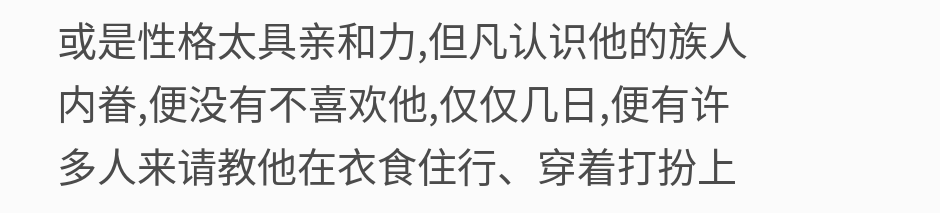或是性格太具亲和力,但凡认识他的族人内眷,便没有不喜欢他,仅仅几日,便有许多人来请教他在衣食住行、穿着打扮上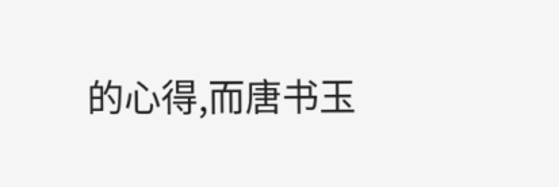的心得,而唐书玉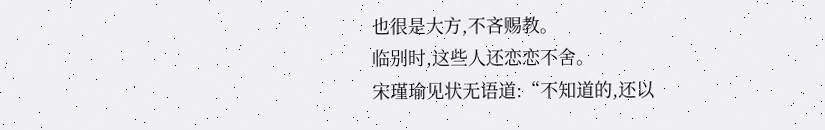也很是大方,不吝赐教。
临别时,这些人还恋恋不舍。
宋瑾瑜见状无语道:“不知道的,还以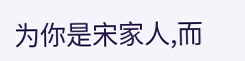为你是宋家人,而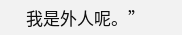我是外人呢。”